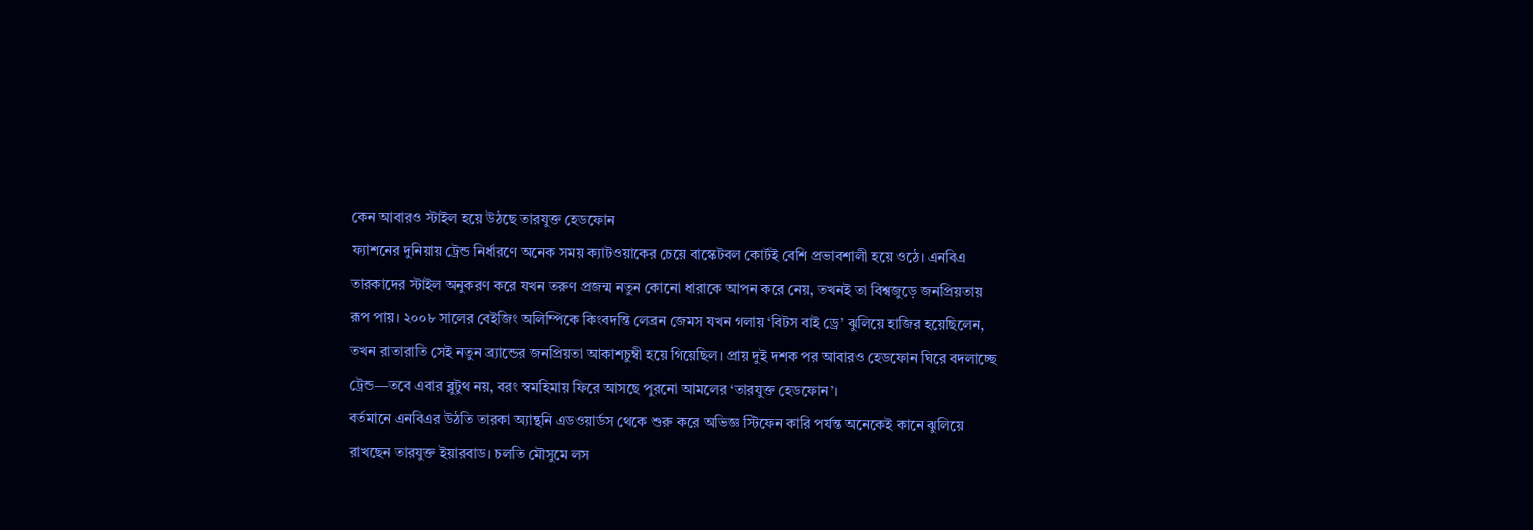কেন আবারও স্টাইল হয়ে উঠছে তারযুক্ত হেডফোন
ফ্যাশনের দুনিয়ায় ট্রেন্ড নির্ধারণে অনেক সময় ক্যাটওয়াকের চেয়ে বাস্কেটবল কোর্টই বেশি প্রভাবশালী হয়ে ওঠে। এনবিএ তারকাদের স্টাইল অনুকরণ করে যখন তরুণ প্রজন্ম নতুন কোনো ধারাকে আপন করে নেয়, তখনই তা বিশ্বজুড়ে জনপ্রিয়তায় রূপ পায়। ২০০৮ সালের বেইজিং অলিম্পিকে কিংবদন্তি লেব্রন জেমস যখন গলায় ‘বিটস বাই ড্রে’ ঝুলিয়ে হাজির হয়েছিলেন, তখন রাতারাতি সেই নতুন ব্র্যান্ডের জনপ্রিয়তা আকাশচুম্বী হয়ে গিয়েছিল। প্রায় দুই দশক পর আবারও হেডফোন ঘিরে বদলাচ্ছে ট্রেন্ড—তবে এবার ব্লুটুথ নয়, বরং স্বমহিমায় ফিরে আসছে পুরনো আমলের ‘তারযুক্ত হেডফোন’।
বর্তমানে এনবিএর উঠতি তারকা অ্যান্থনি এডওয়ার্ডস থেকে শুরু করে অভিজ্ঞ স্টিফেন কারি পর্যন্ত অনেকেই কানে ঝুলিয়ে রাখছেন তারযুক্ত ইয়ারবাড। চলতি মৌসুমে লস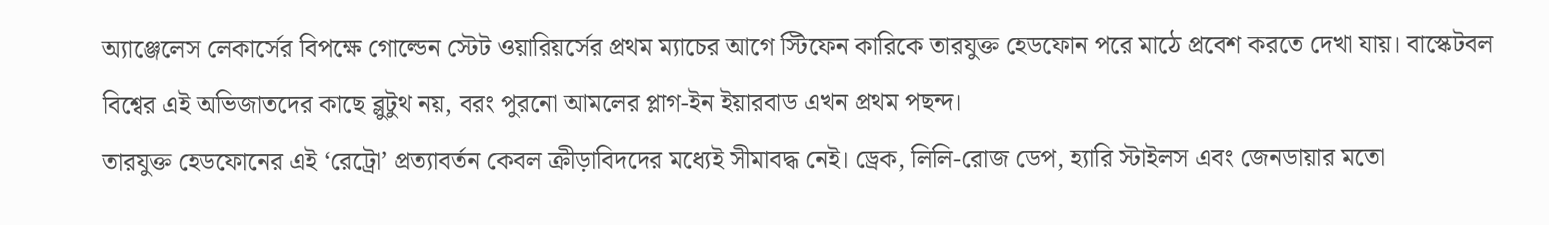অ্যাঞ্জেলেস লেকার্সের বিপক্ষে গোল্ডেন স্টেট ওয়ারিয়র্সের প্রথম ম্যাচের আগে স্টিফেন কারিকে তারযুক্ত হেডফোন পরে মাঠে প্রবেশ করতে দেখা যায়। বাস্কেটবল বিশ্বের এই অভিজাতদের কাছে ব্লুটুথ নয়, বরং পুরনো আমলের প্লাগ-ইন ইয়ারবাড এখন প্রথম পছন্দ।
তারযুক্ত হেডফোনের এই ‘রেট্রো’ প্রত্যাবর্তন কেবল ক্রীড়াবিদদের মধ্যেই সীমাবদ্ধ নেই। ড্রেক, লিলি-রোজ ডেপ, হ্যারি স্টাইলস এবং জেনডায়ার মতো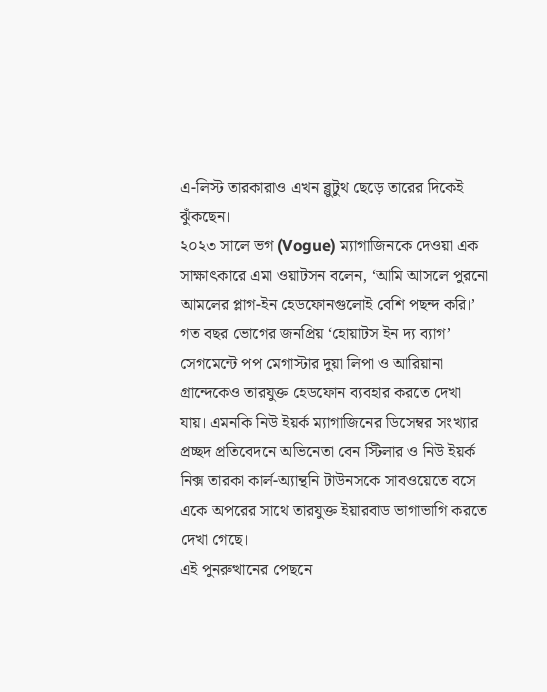এ-লিস্ট তারকারাও এখন ব্লুটুথ ছেড়ে তারের দিকেই ঝুঁকছেন।
২০২৩ সালে ভগ (Vogue) ম্যাগাজিনকে দেওয়া এক সাক্ষাৎকারে এমা ওয়াটসন বলেন, ‘আমি আসলে পুরনো আমলের প্লাগ-ইন হেডফোনগুলোই বেশি পছন্দ করি।’ গত বছর ভোগের জনপ্রিয় ‘হোয়াটস ইন দ্য ব্যাগ’ সেগমেন্টে পপ মেগাস্টার দুয়া লিপা ও আরিয়ানা গ্রান্দেকেও তারযুক্ত হেডফোন ব্যবহার করতে দেখা যায়। এমনকি নিউ ইয়র্ক ম্যাগাজিনের ডিসেম্বর সংখ্যার প্রচ্ছদ প্রতিবেদনে অভিনেতা বেন স্টিলার ও নিউ ইয়র্ক নিক্স তারকা কার্ল-অ্যান্থনি টাউনসকে সাবওয়েতে বসে একে অপরের সাথে তারযুক্ত ইয়ারবাড ভাগাভাগি করতে দেখা গেছে।
এই পুনরুত্থানের পেছনে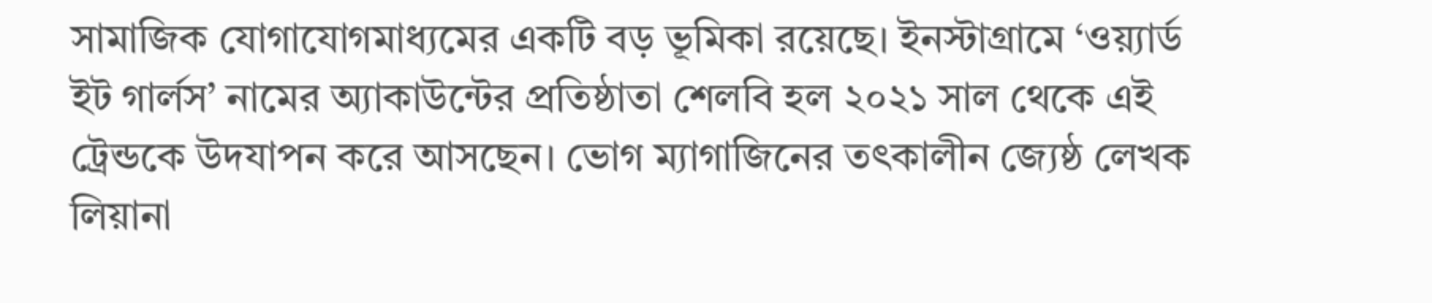সামাজিক যোগাযোগমাধ্যমের একটি বড় ভূমিকা রয়েছে। ইনস্টাগ্রামে ‘ওয়্যার্ড ইট গার্লস’ নামের অ্যাকাউন্টের প্রতিষ্ঠাতা শেলবি হল ২০২১ সাল থেকে এই ট্রেন্ডকে উদযাপন করে আসছেন। ভোগ ম্যাগাজিনের তৎকালীন জ্যেষ্ঠ লেখক লিয়ানা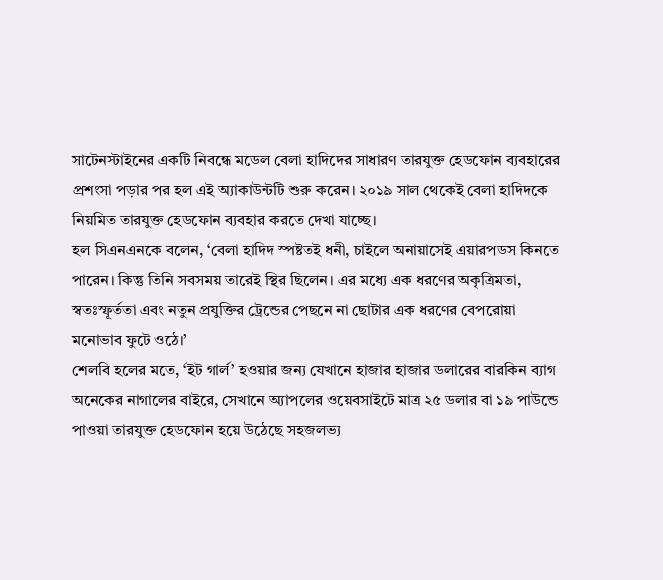সাটেনস্টাইনের একটি নিবন্ধে মডেল বেলা হাদিদের সাধারণ তারযুক্ত হেডফোন ব্যবহারের প্রশংসা পড়ার পর হল এই অ্যাকাউন্টটি শুরু করেন। ২০১৯ সাল থেকেই বেলা হাদিদকে নিয়মিত তারযুক্ত হেডফোন ব্যবহার করতে দেখা যাচ্ছে।
হল সিএনএনকে বলেন, ‘বেলা হাদিদ স্পষ্টতই ধনী, চাইলে অনায়াসেই এয়ারপডস কিনতে পারেন। কিন্তু তিনি সবসময় তারেই স্থির ছিলেন। এর মধ্যে এক ধরণের অকৃত্রিমতা, স্বতঃস্ফূর্ততা এবং নতুন প্রযুক্তির ট্রেন্ডের পেছনে না ছোটার এক ধরণের বেপরোয়া মনোভাব ফুটে ওঠে।’
শেলবি হলের মতে, ‘ইট গার্ল’ হওয়ার জন্য যেখানে হাজার হাজার ডলারের বারকিন ব্যাগ অনেকের নাগালের বাইরে, সেখানে অ্যাপলের ওয়েবসাইটে মাত্র ২৫ ডলার বা ১৯ পাউন্ডে পাওয়া তারযুক্ত হেডফোন হয়ে উঠেছে সহজলভ্য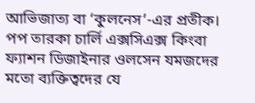আভিজাত্য বা ‘কুলনেস’-এর প্রতীক। পপ তারকা চার্লি এক্সসিএক্স কিংবা ফ্যাশন ডিজাইনার ওলসেন যমজদের মতো ব্যক্তিত্বদের যে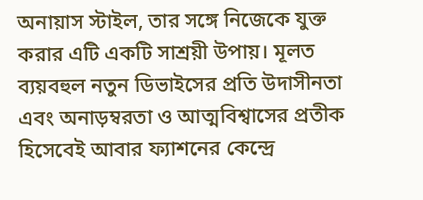অনায়াস স্টাইল, তার সঙ্গে নিজেকে যুক্ত করার এটি একটি সাশ্রয়ী উপায়। মূলত ব্যয়বহুল নতুন ডিভাইসের প্রতি উদাসীনতা এবং অনাড়ম্বরতা ও আত্মবিশ্বাসের প্রতীক হিসেবেই আবার ফ্যাশনের কেন্দ্রে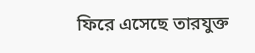ফিরে এসেছে তারযুক্ত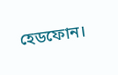হেডফোন।